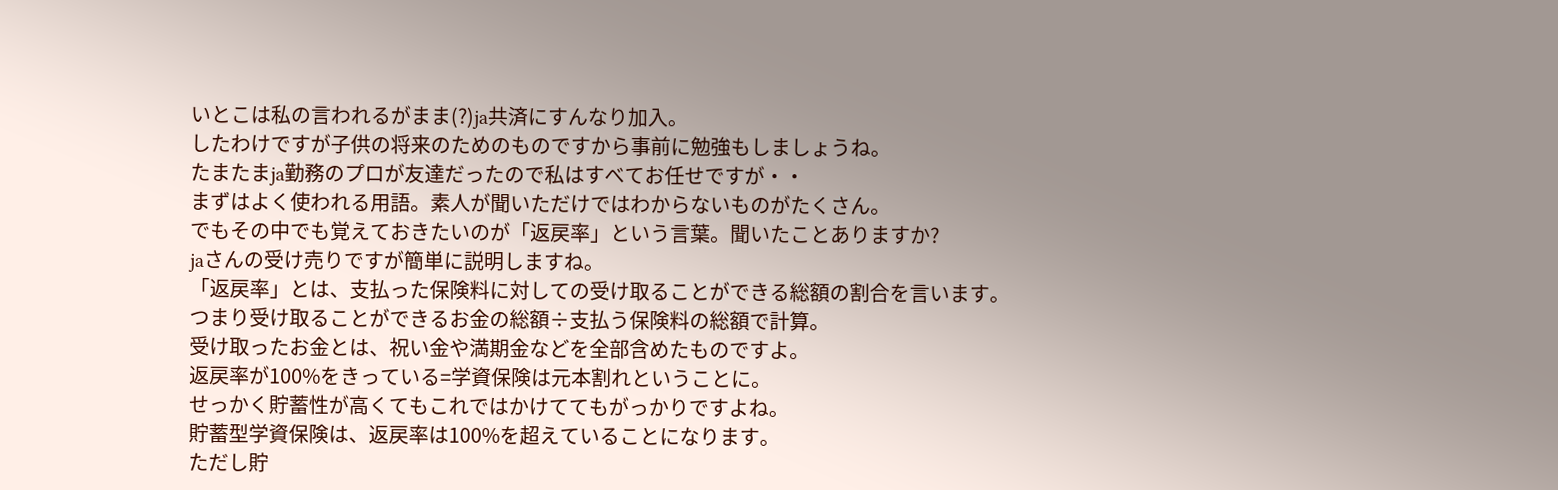いとこは私の言われるがまま(?)ja共済にすんなり加入。
したわけですが子供の将来のためのものですから事前に勉強もしましょうね。
たまたまja勤務のプロが友達だったので私はすべてお任せですが・・
まずはよく使われる用語。素人が聞いただけではわからないものがたくさん。
でもその中でも覚えておきたいのが「返戻率」という言葉。聞いたことありますか?
jaさんの受け売りですが簡単に説明しますね。
「返戻率」とは、支払った保険料に対しての受け取ることができる総額の割合を言います。
つまり受け取ることができるお金の総額÷支払う保険料の総額で計算。
受け取ったお金とは、祝い金や満期金などを全部含めたものですよ。
返戻率が100%をきっている=学資保険は元本割れということに。
せっかく貯蓄性が高くてもこれではかけててもがっかりですよね。
貯蓄型学資保険は、返戻率は100%を超えていることになります。
ただし貯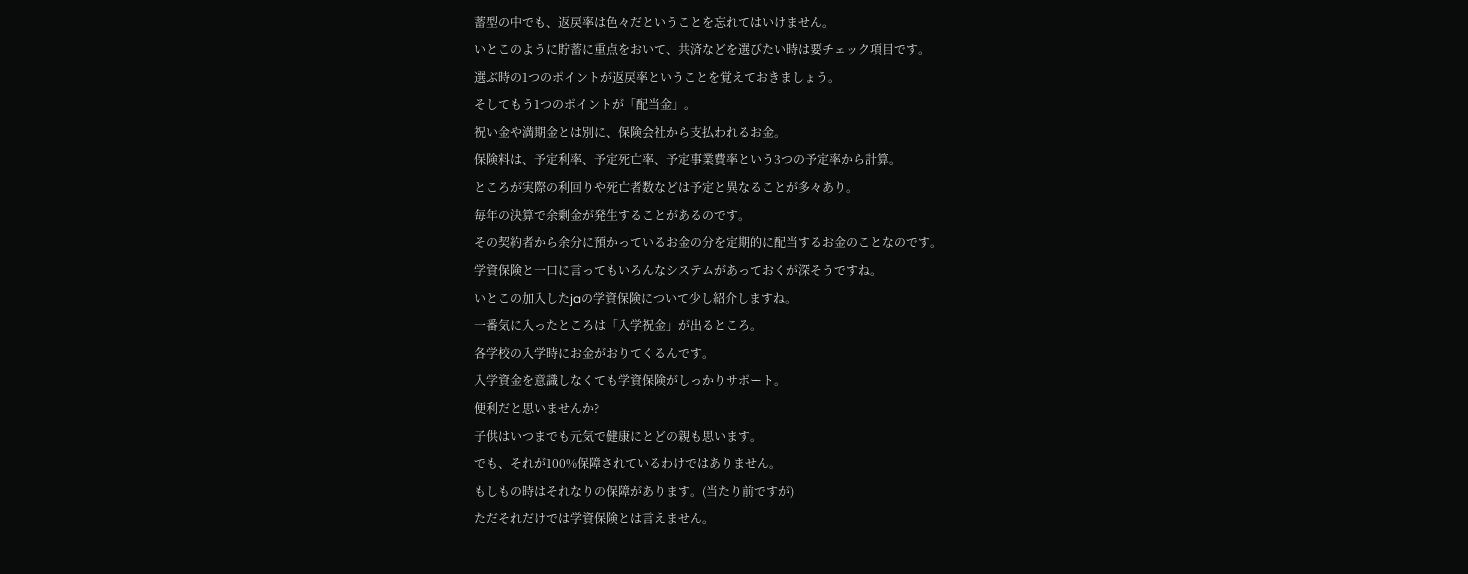蓄型の中でも、返戻率は色々だということを忘れてはいけません。
いとこのように貯蓄に重点をおいて、共済などを選びたい時は要チェック項目です。
選ぶ時の1つのポイントが返戻率ということを覚えておきましょう。
そしてもう1つのポイントが「配当金」。
祝い金や満期金とは別に、保険会社から支払われるお金。
保険料は、予定利率、予定死亡率、予定事業費率という3つの予定率から計算。
ところが実際の利回りや死亡者数などは予定と異なることが多々あり。
毎年の決算で余剰金が発生することがあるのです。
その契約者から余分に預かっているお金の分を定期的に配当するお金のことなのです。
学資保険と一口に言ってもいろんなシステムがあっておくが深そうですね。
いとこの加入したjaの学資保険について少し紹介しますね。
一番気に入ったところは「入学祝金」が出るところ。
各学校の入学時にお金がおりてくるんです。
入学資金を意識しなくても学資保険がしっかりサポート。
便利だと思いませんか?
子供はいつまでも元気で健康にとどの親も思います。
でも、それが100%保障されているわけではありません。
もしもの時はそれなりの保障があります。(当たり前ですが)
ただそれだけでは学資保険とは言えません。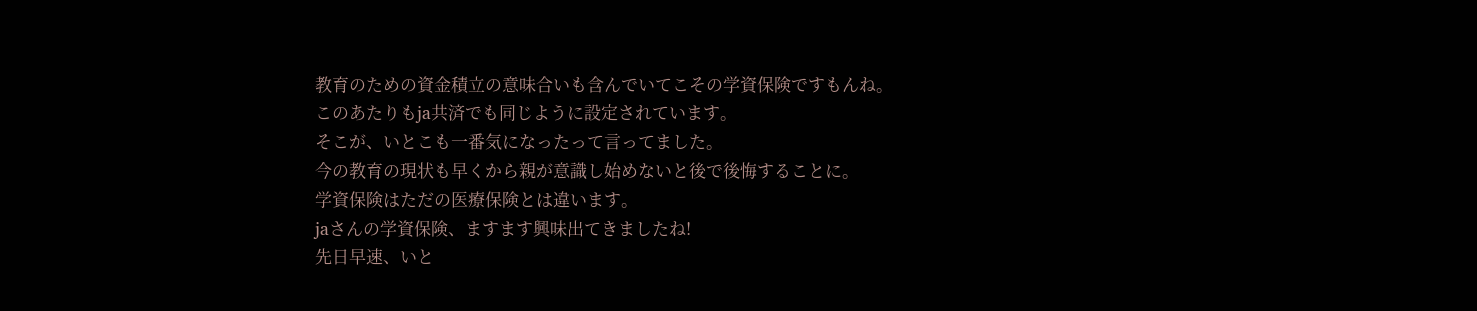教育のための資金積立の意味合いも含んでいてこその学資保険ですもんね。
このあたりもja共済でも同じように設定されています。
そこが、いとこも一番気になったって言ってました。
今の教育の現状も早くから親が意識し始めないと後で後悔することに。
学資保険はただの医療保険とは違います。
jaさんの学資保険、ますます興味出てきましたね!
先日早速、いと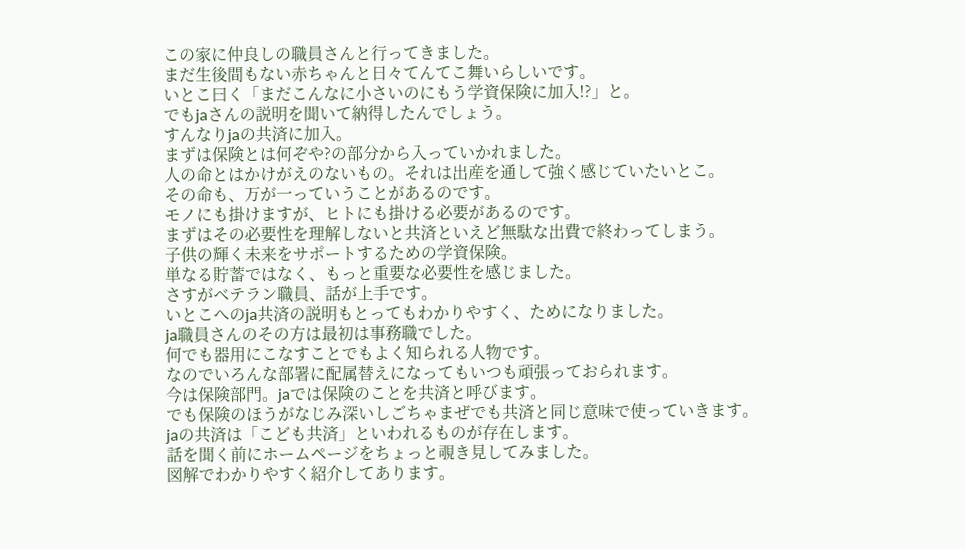この家に仲良しの職員さんと行ってきました。
まだ生後間もない赤ちゃんと日々てんてこ舞いらしいです。
いとこ曰く「まだこんなに小さいのにもう学資保険に加入!?」と。
でもjaさんの説明を聞いて納得したんでしょう。
すんなりjaの共済に加入。
まずは保険とは何ぞや?の部分から入っていかれました。
人の命とはかけがえのないもの。それは出産を通して強く感じていたいとこ。
その命も、万が一っていうことがあるのです。
モノにも掛けますが、ヒトにも掛ける必要があるのです。
まずはその必要性を理解しないと共済といえど無駄な出費で終わってしまう。
子供の輝く未来をサポートするための学資保険。
単なる貯蓄ではなく、もっと重要な必要性を感じました。
さすがベテラン職員、話が上手です。
いとこへのja共済の説明もとってもわかりやすく、ためになりました。
ja職員さんのその方は最初は事務職でした。
何でも器用にこなすことでもよく知られる人物です。
なのでいろんな部署に配属替えになってもいつも頑張っておられます。
今は保険部門。jaでは保険のことを共済と呼びます。
でも保険のほうがなじみ深いしごちゃまぜでも共済と同じ意味で使っていきます。
jaの共済は「こども共済」といわれるものが存在します。
話を聞く前にホームページをちょっと覗き見してみました。
図解でわかりやすく紹介してあります。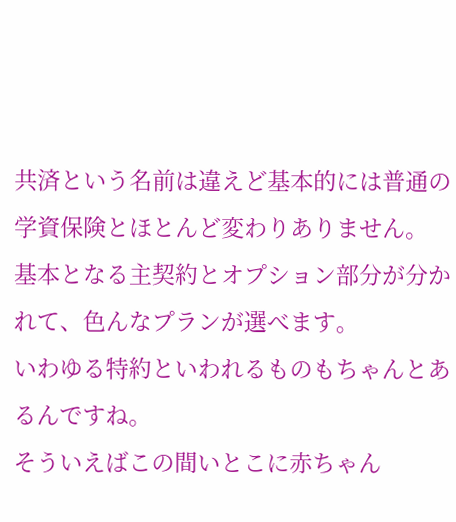共済という名前は違えど基本的には普通の学資保険とほとんど変わりありません。
基本となる主契約とオプション部分が分かれて、色んなプランが選べます。
いわゆる特約といわれるものもちゃんとあるんですね。
そういえばこの間いとこに赤ちゃん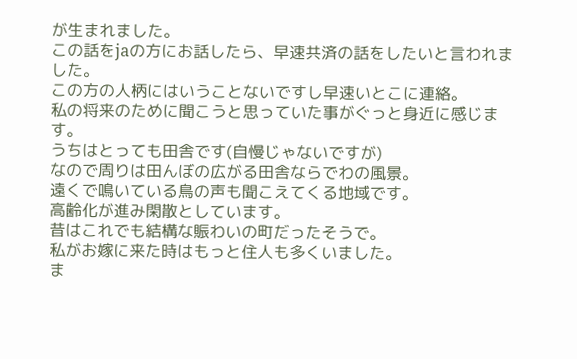が生まれました。
この話をjaの方にお話したら、早速共済の話をしたいと言われました。
この方の人柄にはいうことないですし早速いとこに連絡。
私の将来のために聞こうと思っていた事がぐっと身近に感じます。
うちはとっても田舎です(自慢じゃないですが)
なので周りは田んぼの広がる田舎ならでわの風景。
遠くで鳴いている鳥の声も聞こえてくる地域です。
高齢化が進み閑散としています。
昔はこれでも結構な賑わいの町だったそうで。
私がお嫁に来た時はもっと住人も多くいました。
ま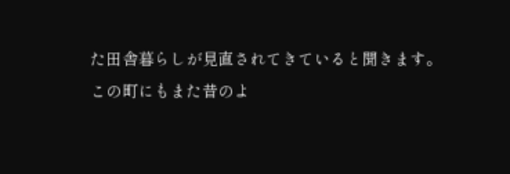た田舎暮らしが見直されてきていると聞きます。
この町にもまた昔のよ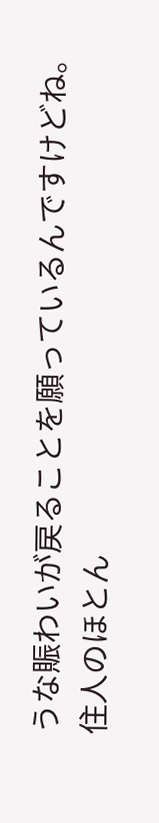うな賑わいが戻ることを願っているんですけどね。
住人のほとん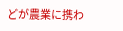どが農業に携わ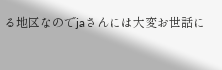る地区なのでjaさんには大変お世話に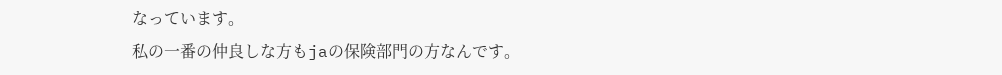なっています。
私の一番の仲良しな方もjaの保険部門の方なんです。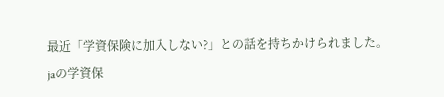最近「学資保険に加入しない?」との話を持ちかけられました。
jaの学資保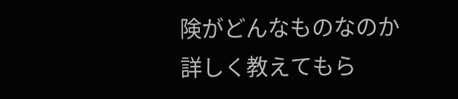険がどんなものなのか詳しく教えてもら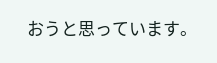おうと思っています。